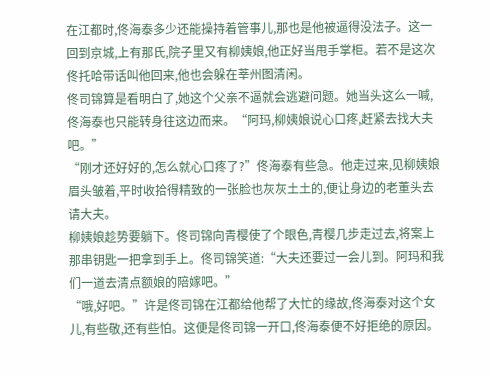在江都时,佟海泰多少还能操持着管事儿,那也是他被逼得没法子。这一回到京城,上有那氏,院子里又有柳姨娘,他正好当甩手掌柜。若不是这次佟托哈带话叫他回来,他也会躲在莘州图清闲。
佟司锦算是看明白了,她这个父亲不逼就会逃避问题。她当头这么一喊,佟海泰也只能转身往这边而来。“阿玛,柳姨娘说心口疼,赶紧去找大夫吧。”
“刚才还好好的,怎么就心口疼了?”佟海泰有些急。他走过来,见柳姨娘眉头皱着,平时收拾得精致的一张脸也灰灰土土的,便让身边的老董头去请大夫。
柳姨娘趁势要躺下。佟司锦向青樱使了个眼色,青樱几步走过去,将案上那串钥匙一把拿到手上。佟司锦笑道:“大夫还要过一会儿到。阿玛和我们一道去清点额娘的陪嫁吧。”
“哦,好吧。”许是佟司锦在江都给他帮了大忙的缘故,佟海泰对这个女儿,有些敬,还有些怕。这便是佟司锦一开口,佟海泰便不好拒绝的原因。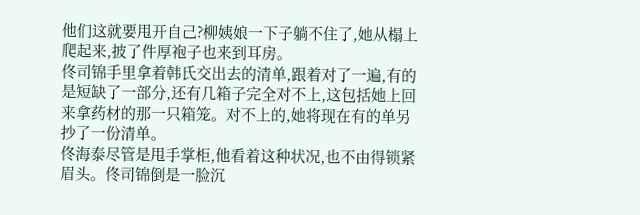他们这就要甩开自己?柳姨娘一下子躺不住了,她从榻上爬起来,披了件厚袍子也来到耳房。
佟司锦手里拿着韩氏交出去的清单,跟着对了一遍,有的是短缺了一部分,还有几箱子完全对不上,这包括她上回来拿药材的那一只箱笼。对不上的,她将现在有的单另抄了一份清单。
佟海泰尽管是甩手掌柜,他看着这种状况,也不由得锁紧眉头。佟司锦倒是一脸沉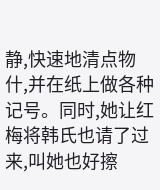静,快速地清点物什,并在纸上做各种记号。同时,她让红梅将韩氏也请了过来,叫她也好擦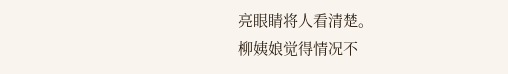亮眼睛将人看清楚。
柳姨娘觉得情况不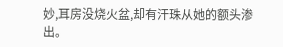妙,耳房没烧火盆,却有汗珠从她的额头渗出。